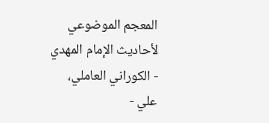المعجم الموضوعي لأحاديث الإمام المهدي - الكوراني العاملي، علي -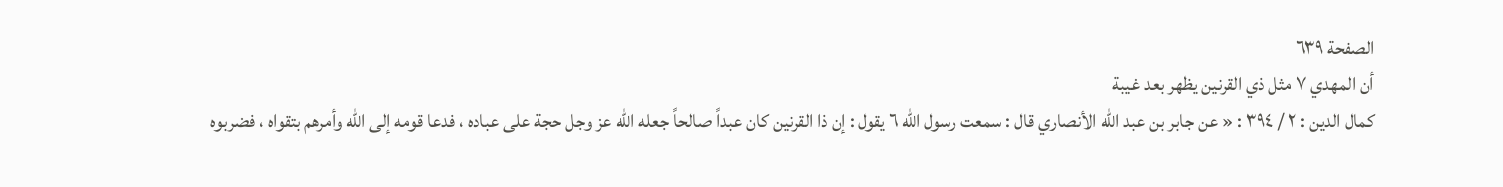الصفحة ٦٣٩
أن المهدي ٧ مثل ذي القرنين يظهر بعد غيبة
كمال الدين : ٢ / ٣٩٤ : « عن جابر بن عبد الله الأنصاري قال : سمعت رسول الله ٦ يقول : إن ذا القرنين كان عبداً صالحاً جعله الله عز وجل حجة على عباده ، فدعا قومه إلى الله وأمرهم بتقواه ، فضربوه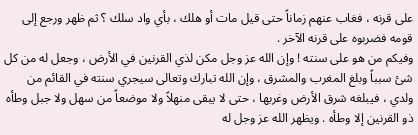على قرنه ، فغاب عنهم زماناً حتى قيل مات أو هلك ، بأي واد سلك ؟ ثم ظهر ورجع إلى قومه فضربوه على قرنه الآخر .
وفيكم من هو على سنته ! وإن الله عز وجل مكن لذي القرنين في الأرض ، وجعل له من كل شئ سبباً وبلغ المغرب والمشرق ، وإن الله تبارك وتعالى سيجري سنته في القائم من ولدي ، فيبلغه شرق الأرض وغربها ، حتى لا يبقى منهلاً ولا موضعاً من سهل ولا جبل وطأه ذو القرنين إلا وطأه . ويظهر الله عز وجل له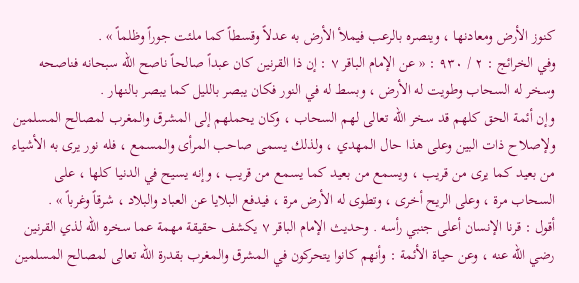كنوز الأرض ومعادنها ، وينصره بالرعب فيملأ الأرض به عدلاً وقسطاً كما ملئت جوراً وظلماً » .
وفي الخرائج : ٢ / ٩٣٠ : « عن الإمام الباقر ٧ : إن ذا القرنين كان عبداً صالحاً ناصح الله سبحانه فناصحه وسخر له السحاب وطويت له الأرض ، وبسط له في النور فكان يبصر بالليل كما يبصر بالنهار .
وإن أئمة الحق كلهم قد سخر الله تعالى لهم السحاب ، وكان يحملهم إلى المشرق والمغرب لمصالح المسلمين ولإصلاح ذات البين وعلى هذا حال المهدي ، ولذلك يسمى صاحب المرأى والمسمع ، فله نور يرى به الأشياء من بعيد كما يرى من قريب ، ويسمع من بعيد كما يسمع من قريب ، وإنه يسيح في الدنيا كلها ، على السحاب مرة ، وعلى الريح أخرى ، وتطوى له الأرض مرة ، فيدفع البلايا عن العباد والبلاد ، شرقاً وغرباً » .
أقول : قرنا الإنسان أعلى جنبي رأسه . وحديث الإمام الباقر ٧ يكشف حقيقة مهمة عما سخره الله لذي القرنين رضي الله عنه ، وعن حياة الأئمة : وأنهم كانوا يتحركون في المشرق والمغرب بقدرة الله تعالى لمصالح المسلمين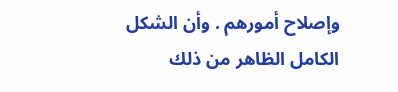وإصلاح أمورهم . وأن الشكل الكامل الظاهر من ذلك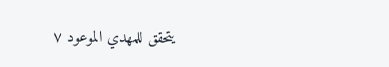يتحقق للمهدي الموعود ٧